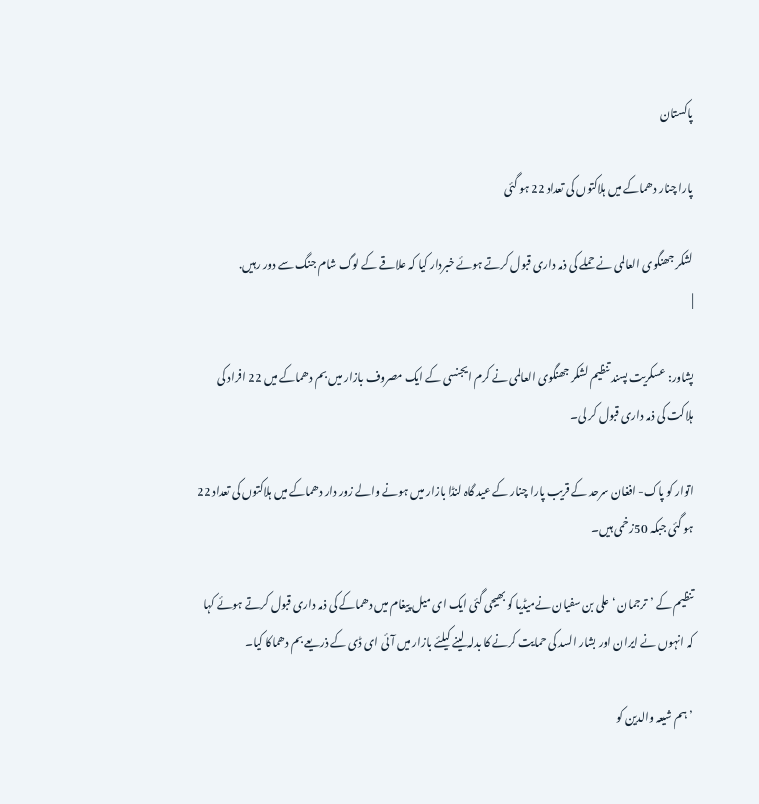پاکستان

پارا چنار دھماکے میں ہلاکتوں کی تعداد 22 ہو گئی

لشکر جھنگوی العالمی نے حملے کی ذمہ داری قبول کرتے ہوئے خبردار کیا کہ علاقے کے لوگ شام جنگ سے دور رہیں.
|

پشاور: عسکریت پسند تنظیم لشکر جھنگوی العالمی نے کرم ایجنسی کے ایک مصروف بازار میں بم دھماکے میں 22 افراد کی ہلاکت کی ذمہ داری قبول کر لی۔

اتوار کو پاک- افغان سرحد کے قریب پارا چنار کے عید گاہ لنڈا بازار میں ہونے والے زور دار دھماکے میں ہلاکتوں کی تعداد 22 ہو گئی جبکہ 50زخمی ہیں۔

تنظیم کے ’ترجمان ‘ علی بن سفیان نےمیڈیا کو بھیجی گئی ایک ای میل پیغام میں دھماکے کی ذمہ داری قبول کرتے ہوئے کہا کہ انہوں نے ایران اور بشار السد کی حمایت کرنے کا بدلہ لینے کیلئے بازار میں آئی ای ڈی کے ذریعے بم دھماکا کیا۔

’ہم شیعہ والدین کو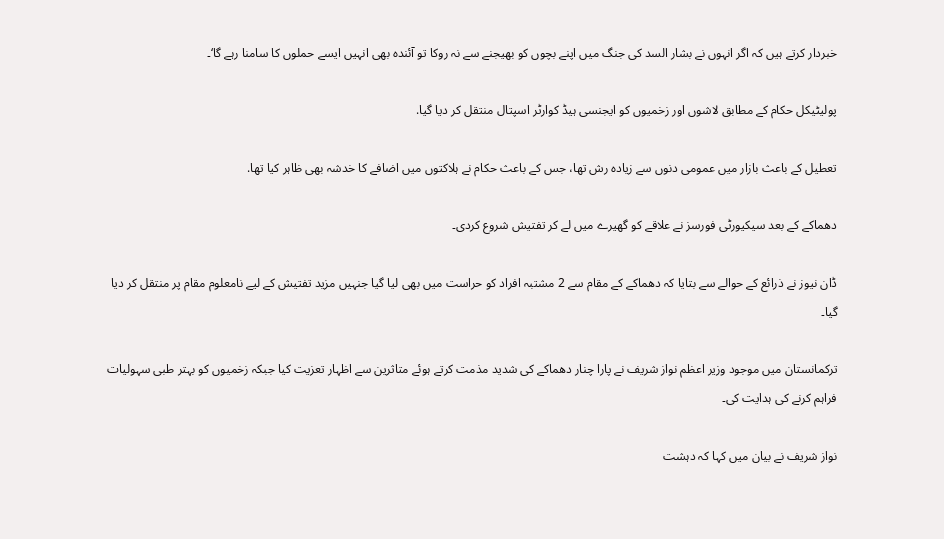خبردار کرتے ہیں کہ اگر انہوں نے بشار السد کی جنگ میں اپنے بچوں کو بھیجنے سے نہ روکا تو آئندہ بھی انہیں ایسے حملوں کا سامنا رہے گا‘۔

پولیٹیکل حکام کے مطابق لاشوں اور زخمیوں کو ایجنسی ہیڈ کوارٹر اسپتال منتقل کر دیا گیا.

تعطیل کے باعث بازار میں عمومی دنوں سے زیادہ رش تھا، جس کے باعث حکام نے ہلاکتوں میں اضافے کا خدشہ بھی ظاہر کیا تھا.

دھماکے کے بعد سیکیورٹی فورسز نے علاقے کو گھیرے میں لے کر تفتیش شروع کردی۔

ڈان نیوز نے ذرائع کے حوالے سے بتایا کہ دھماکے کے مقام سے 2 مشتبہ افراد کو حراست میں بھی لیا گیا جنہیں مزید تفتیش کے لیے نامعلوم مقام پر منتقل کر دیا گیا۔

ترکمانستان میں موجود وزیر اعظم نواز شریف نے پارا چنار دھماکے کی شدید مذمت کرتے ہوئے متاثرین سے اظہار تعزیت کیا جبکہ زخمیوں کو بہتر طبی سہولیات فراہم کرنے کی ہدایت کی۔

نواز شریف نے بیان میں کہا کہ دہشت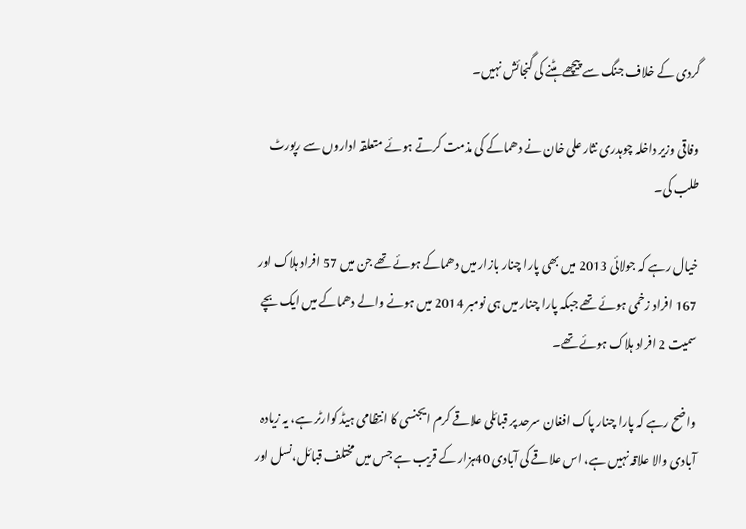گردی کے خلاف جنگ سے پیچھے ہٹنے کی گنجائش نہیں۔

وفاقی وزیر داخلہ چوہدری نثار علی خان نے دھماکے کی مذمت کرتے ہوئے متعلقہ اداروں سے رپورٹ طلب کی۔

خیال رہے کہ جولائی 2013 میں بھی پارا چنار بازار میں دھماکے ہوئے تھے جن میں 57 افراد ہلاک اور 167 افراد زخمی ہوئے تھے جبکہ پارا چنار میں ہی نومبر 2014 میں ہونے والے دھماکے میں ایک بچے سمیت 2 افراد ہلاک ہوئے تھے۔

واضح رہے کہ پارا چنار پاک افغان سرحد پر قبائلی علاقے کرم ایجنسی کا انتظامی ہیڈ کوارٹر ہے، یہ زیادہ آبادی والا علاقہ نہیں ہے، اس علاقے کی آبادی 40ہزار کے قریب ہے جس میں مختلف قبائل،نسل اور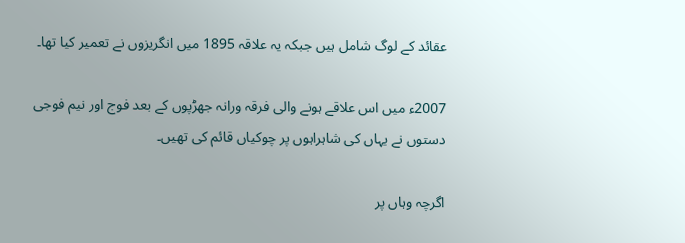عقائد کے لوگ شامل ہیں جبکہ یہ علاقہ 1895 میں انگریزوں نے تعمیر کیا تھا۔

2007ء میں اس علاقے ہونے والی فرقہ ورانہ جھڑپوں کے بعد فوج اور نیم فوجی دستوں نے یہاں کی شاہراہوں پر چوکیاں قائم کی تھیں۔

اگرچہ وہاں پر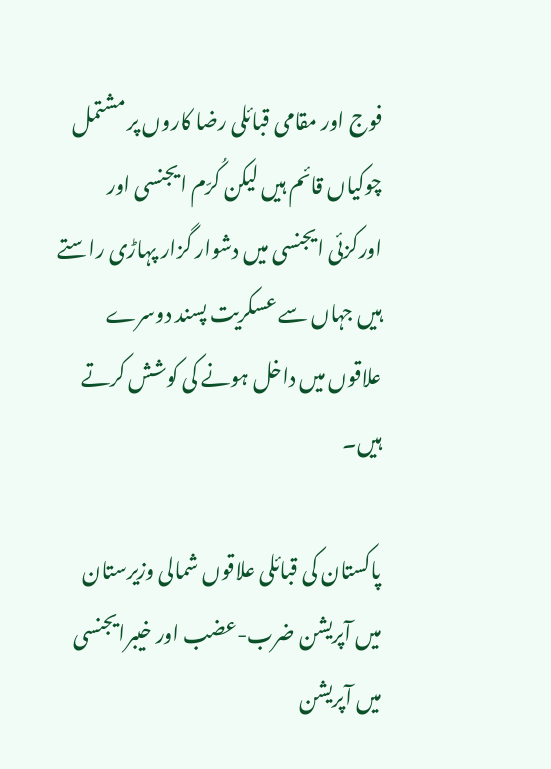فوج اور مقامی قبائلی رضا کاروں پر مشتمل چوکیاں قائم ہیں لیکن کُرّم ایجنسی اور اورکزئی ایجنسی میں دشوار گزار پہاڑی راستے ہیں جہاں سے عسکریت پسند دوسرے علاقوں میں داخل ہونے کی کوشش کرتے ہیں۔

پاکستان کی قبائلی علاقوں شمالی وزیرستان میں آپریشن ضرب-عضب اور خیبرایجنسی میں آپریشن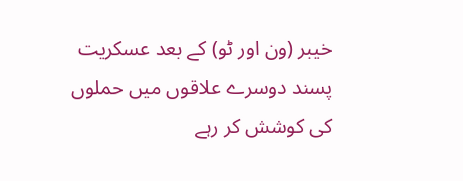خیبر (ون اور ٹو) کے بعد عسکریت پسند دوسرے علاقوں میں حملوں کی کوشش کر رہے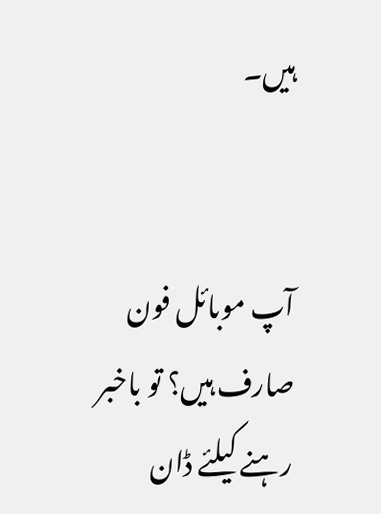ہیں۔


آپ موبائل فون صارف ہیں؟ تو باخبر رہنے کیلئے ڈان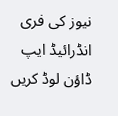نیوز کی فری انڈرائیڈ ایپ ڈاؤن لوڈ کریں